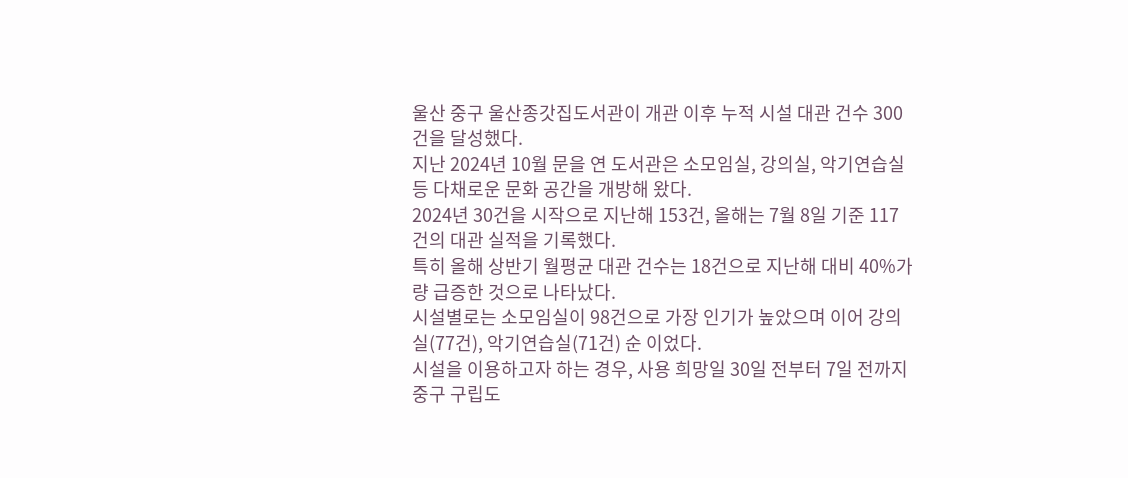울산 중구 울산종갓집도서관이 개관 이후 누적 시설 대관 건수 300건을 달성했다.
지난 2024년 10월 문을 연 도서관은 소모임실, 강의실, 악기연습실 등 다채로운 문화 공간을 개방해 왔다.
2024년 30건을 시작으로 지난해 153건, 올해는 7월 8일 기준 117건의 대관 실적을 기록했다.
특히 올해 상반기 월평균 대관 건수는 18건으로 지난해 대비 40%가량 급증한 것으로 나타났다.
시설별로는 소모임실이 98건으로 가장 인기가 높았으며 이어 강의실(77건), 악기연습실(71건) 순 이었다.
시설을 이용하고자 하는 경우, 사용 희망일 30일 전부터 7일 전까지 중구 구립도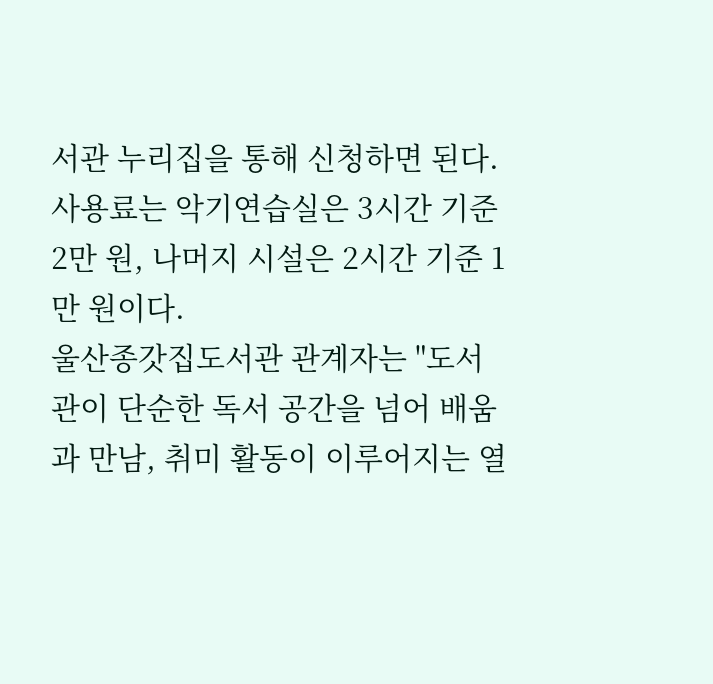서관 누리집을 통해 신청하면 된다.
사용료는 악기연습실은 3시간 기준 2만 원, 나머지 시설은 2시간 기준 1만 원이다.
울산종갓집도서관 관계자는 "도서관이 단순한 독서 공간을 넘어 배움과 만남, 취미 활동이 이루어지는 열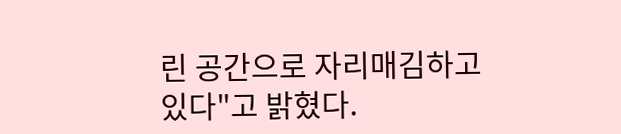린 공간으로 자리매김하고 있다"고 밝혔다.